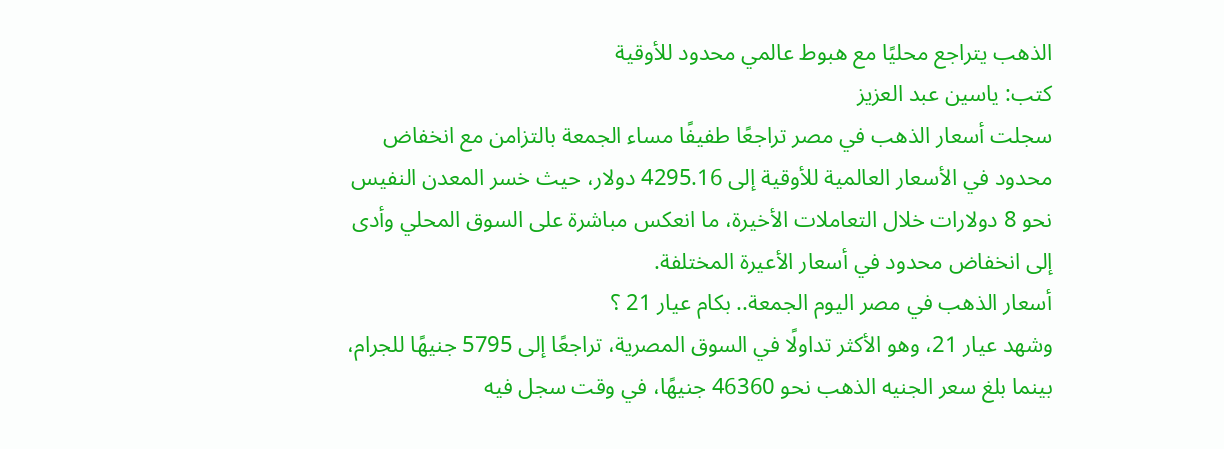الذهب يتراجع محليًا مع هبوط عالمي محدود للأوقية
كتب: ياسين عبد العزيز
سجلت أسعار الذهب في مصر تراجعًا طفيفًا مساء الجمعة بالتزامن مع انخفاض محدود في الأسعار العالمية للأوقية إلى 4295.16 دولار، حيث خسر المعدن النفيس نحو 8 دولارات خلال التعاملات الأخيرة، ما انعكس مباشرة على السوق المحلي وأدى إلى انخفاض محدود في أسعار الأعيرة المختلفة.
أسعار الذهب في مصر اليوم الجمعة.. بكام عيار 21 ؟
وشهد عيار 21، وهو الأكثر تداولًا في السوق المصرية، تراجعًا إلى 5795 جنيهًا للجرام، بينما بلغ سعر الجنيه الذهب نحو 46360 جنيهًا، في وقت سجل فيه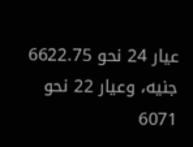عيار 24 نحو 6622.75 جنيه، وعيار 22 نحو 6071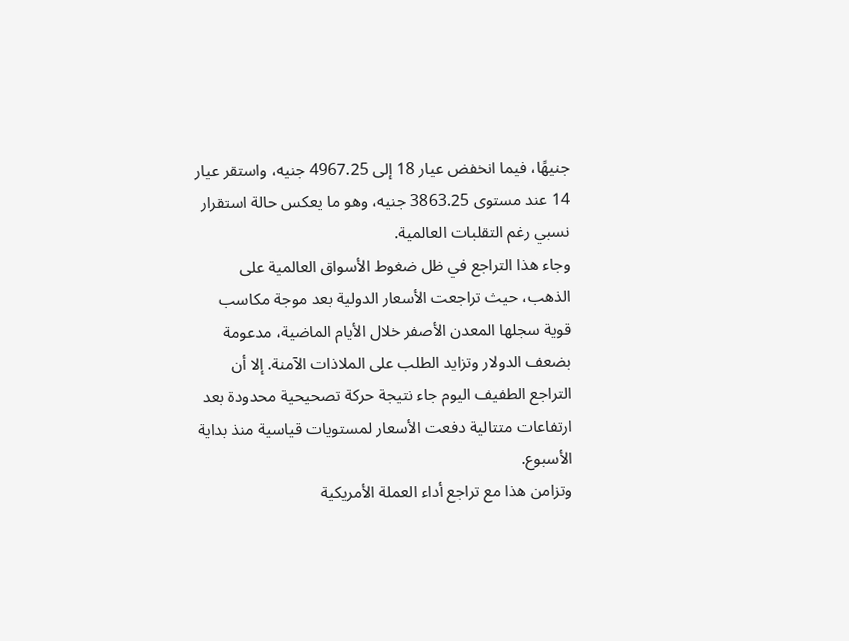جنيهًا، فيما انخفض عيار 18 إلى 4967.25 جنيه، واستقر عيار 14 عند مستوى 3863.25 جنيه، وهو ما يعكس حالة استقرار نسبي رغم التقلبات العالمية.
وجاء هذا التراجع في ظل ضغوط الأسواق العالمية على الذهب، حيث تراجعت الأسعار الدولية بعد موجة مكاسب قوية سجلها المعدن الأصفر خلال الأيام الماضية، مدعومة بضعف الدولار وتزايد الطلب على الملاذات الآمنة. إلا أن التراجع الطفيف اليوم جاء نتيجة حركة تصحيحية محدودة بعد ارتفاعات متتالية دفعت الأسعار لمستويات قياسية منذ بداية الأسبوع.
وتزامن هذا مع تراجع أداء العملة الأمريكية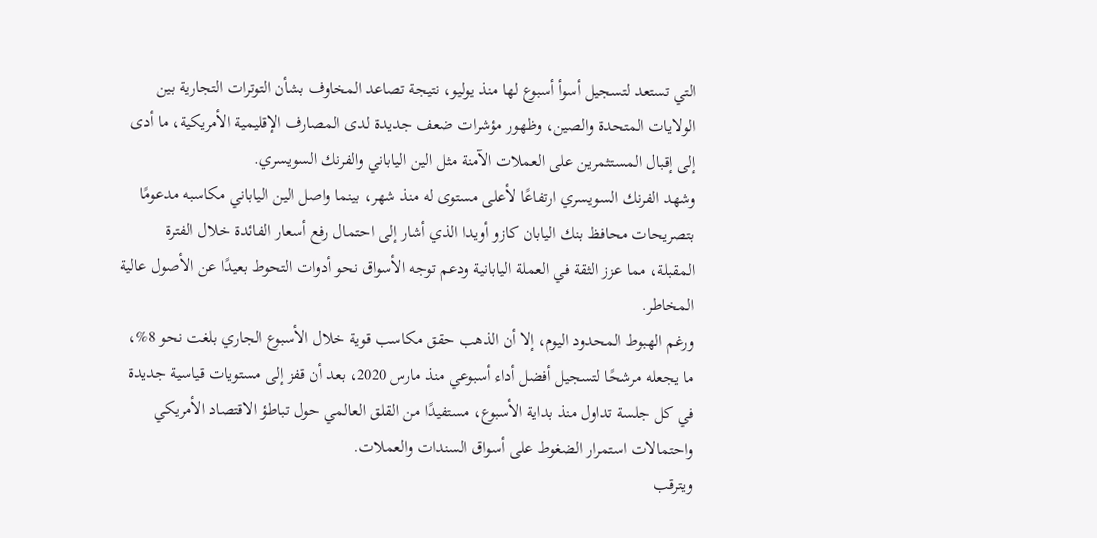التي تستعد لتسجيل أسوأ أسبوع لها منذ يوليو، نتيجة تصاعد المخاوف بشأن التوترات التجارية بين الولايات المتحدة والصين، وظهور مؤشرات ضعف جديدة لدى المصارف الإقليمية الأمريكية، ما أدى إلى إقبال المستثمرين على العملات الآمنة مثل الين الياباني والفرنك السويسري.
وشهد الفرنك السويسري ارتفاعًا لأعلى مستوى له منذ شهر، بينما واصل الين الياباني مكاسبه مدعومًا بتصريحات محافظ بنك اليابان كازو أويدا الذي أشار إلى احتمال رفع أسعار الفائدة خلال الفترة المقبلة، مما عزز الثقة في العملة اليابانية ودعم توجه الأسواق نحو أدوات التحوط بعيدًا عن الأصول عالية المخاطر.
ورغم الهبوط المحدود اليوم، إلا أن الذهب حقق مكاسب قوية خلال الأسبوع الجاري بلغت نحو 8%، ما يجعله مرشحًا لتسجيل أفضل أداء أسبوعي منذ مارس 2020، بعد أن قفز إلى مستويات قياسية جديدة في كل جلسة تداول منذ بداية الأسبوع، مستفيدًا من القلق العالمي حول تباطؤ الاقتصاد الأمريكي واحتمالات استمرار الضغوط على أسواق السندات والعملات.
ويترقب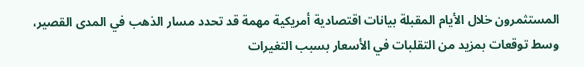المستثمرون خلال الأيام المقبلة بيانات اقتصادية أمريكية مهمة قد تحدد مسار الذهب في المدى القصير، وسط توقعات بمزيد من التقلبات في الأسعار بسبب التغيرات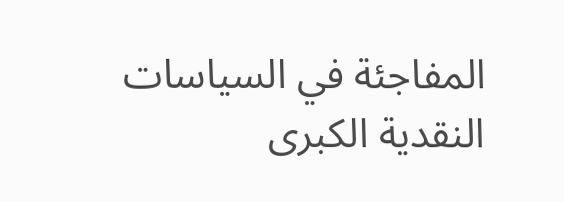المفاجئة في السياسات النقدية الكبرى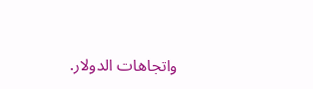واتجاهات الدولار.